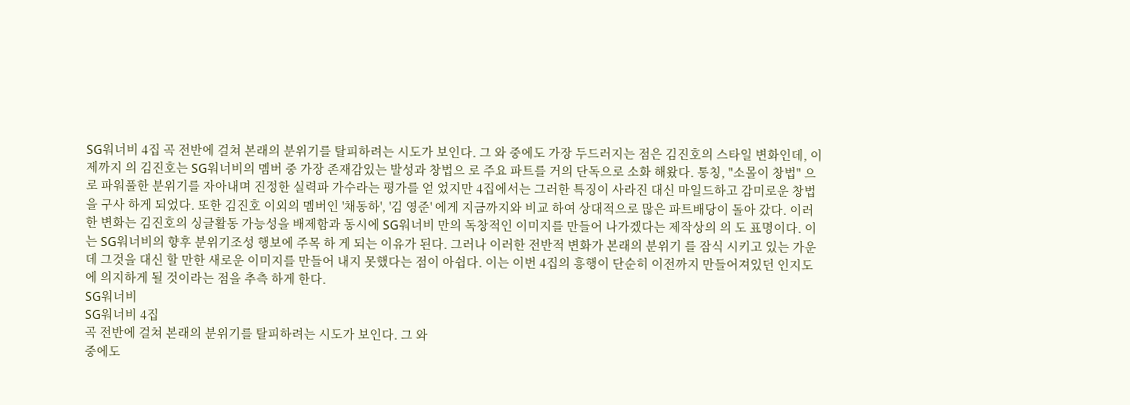SG워너비 4집 곡 전반에 걸쳐 본래의 분위기를 탈피하려는 시도가 보인다. 그 와 중에도 가장 두드러지는 점은 김진호의 스타일 변화인데, 이제까지 의 김진호는 SG워너비의 멤버 중 가장 존재감있는 발성과 창법으 로 주요 파트를 거의 단독으로 소화 해왔다. 통칭, "소몰이 창법" 으 로 파워풀한 분위기를 자아내며 진정한 실력파 가수라는 평가를 얻 었지만 4집에서는 그러한 특징이 사라진 대신 마일드하고 감미로운 창법을 구사 하게 되었다. 또한 김진호 이외의 멤버인 '채동하', '김 영준' 에게 지금까지와 비교 하여 상대적으로 많은 파트배당이 돌아 갔다. 이러한 변화는 김진호의 싱글활동 가능성을 배제함과 동시에 SG워너비 만의 독창적인 이미지를 만들어 나가겠다는 제작상의 의 도 표명이다. 이는 SG워너비의 향후 분위기조성 행보에 주목 하 게 되는 이유가 된다. 그러나 이러한 전반적 변화가 본래의 분위기 를 잠식 시키고 있는 가운데 그것을 대신 할 만한 새로운 이미지를 만들어 내지 못했다는 점이 아쉽다. 이는 이번 4집의 흥행이 단순히 이전까지 만들어져있던 인지도에 의지하게 될 것이라는 점을 추측 하게 한다.
SG워너비
SG워너비 4집
곡 전반에 걸쳐 본래의 분위기를 탈피하려는 시도가 보인다. 그 와
중에도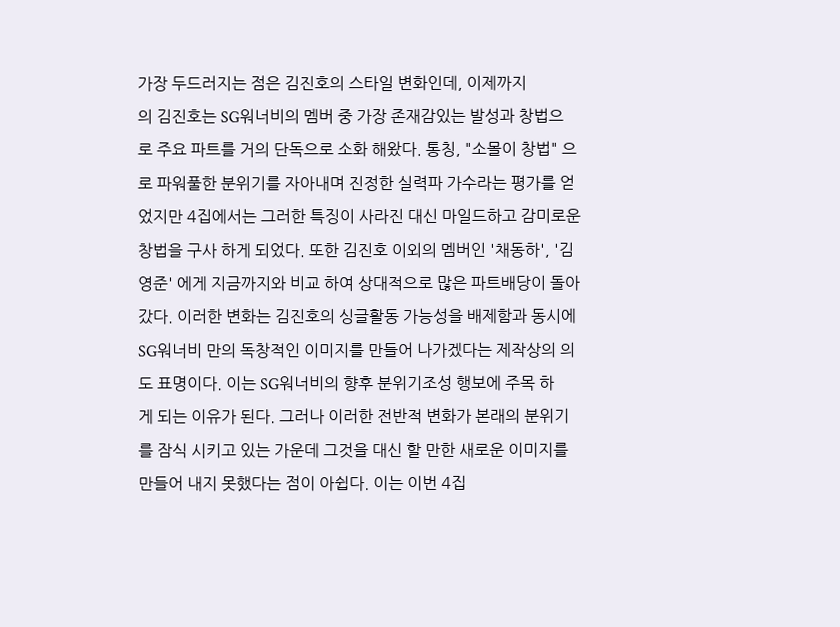가장 두드러지는 점은 김진호의 스타일 변화인데, 이제까지
의 김진호는 SG워너비의 멤버 중 가장 존재감있는 발성과 창법으
로 주요 파트를 거의 단독으로 소화 해왔다. 통칭, "소몰이 창법" 으
로 파워풀한 분위기를 자아내며 진정한 실력파 가수라는 평가를 얻
었지만 4집에서는 그러한 특징이 사라진 대신 마일드하고 감미로운
창법을 구사 하게 되었다. 또한 김진호 이외의 멤버인 '채동하', '김
영준' 에게 지금까지와 비교 하여 상대적으로 많은 파트배당이 돌아
갔다. 이러한 변화는 김진호의 싱글활동 가능성을 배제함과 동시에
SG워너비 만의 독창적인 이미지를 만들어 나가겠다는 제작상의 의
도 표명이다. 이는 SG워너비의 향후 분위기조성 행보에 주목 하
게 되는 이유가 된다. 그러나 이러한 전반적 변화가 본래의 분위기
를 잠식 시키고 있는 가운데 그것을 대신 할 만한 새로운 이미지를
만들어 내지 못했다는 점이 아쉽다. 이는 이번 4집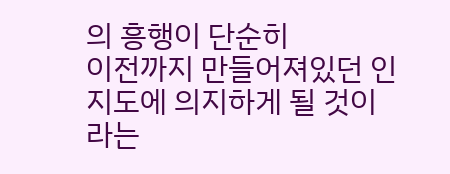의 흥행이 단순히
이전까지 만들어져있던 인지도에 의지하게 될 것이라는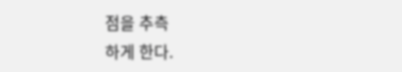점을 추측
하게 한다.